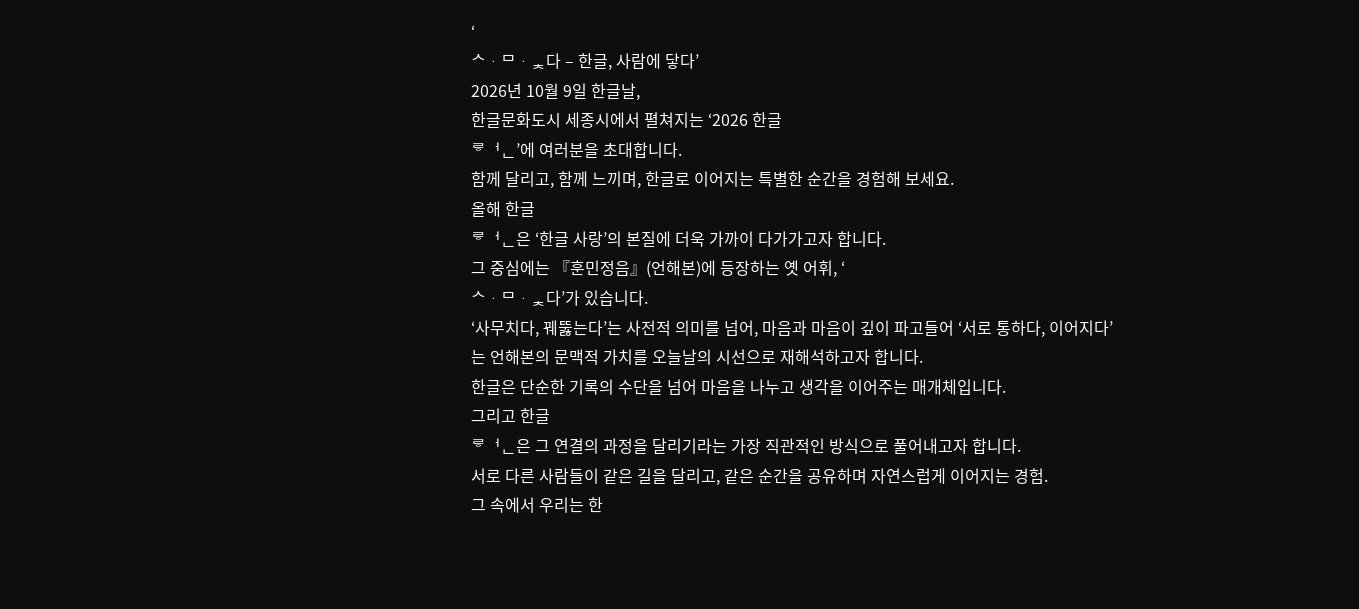‘
ᄉᆞᄆᆞᆾ다 – 한글, 사람에 닿다’
2026년 10월 9일 한글날,
한글문화도시 세종시에서 펼쳐지는 ‘2026 한글
ᄛᅥᆫ’에 여러분을 초대합니다.
함께 달리고, 함께 느끼며, 한글로 이어지는 특별한 순간을 경험해 보세요.
올해 한글
ᄛᅥᆫ은 ‘한글 사랑’의 본질에 더욱 가까이 다가가고자 합니다.
그 중심에는 『훈민정음』(언해본)에 등장하는 옛 어휘, ‘
ᄉᆞᄆᆞᆾ다’가 있습니다.
‘사무치다, 꿰뚫는다’는 사전적 의미를 넘어, 마음과 마음이 깊이 파고들어 ‘서로 통하다, 이어지다’
는 언해본의 문맥적 가치를 오늘날의 시선으로 재해석하고자 합니다.
한글은 단순한 기록의 수단을 넘어 마음을 나누고 생각을 이어주는 매개체입니다.
그리고 한글
ᄛᅥᆫ은 그 연결의 과정을 달리기라는 가장 직관적인 방식으로 풀어내고자 합니다.
서로 다른 사람들이 같은 길을 달리고, 같은 순간을 공유하며 자연스럽게 이어지는 경험.
그 속에서 우리는 한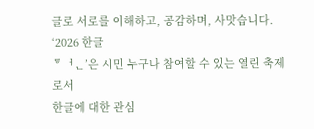글로 서로를 이해하고, 공감하며, 사맛습니다.
‘2026 한글
ᄛᅥᆫ’은 시민 누구나 참여할 수 있는 열린 축제로서
한글에 대한 관심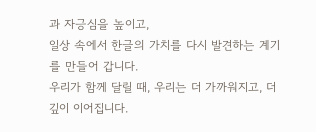과 자긍심을 높이고,
일상 속에서 한글의 가치를 다시 발견하는 계기를 만들어 갑니다.
우리가 함께 달릴 때, 우리는 더 가까워지고, 더 깊이 이어집니다.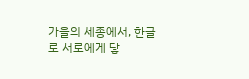가을의 세종에서, 한글로 서로에게 닿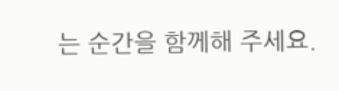는 순간을 함께해 주세요.